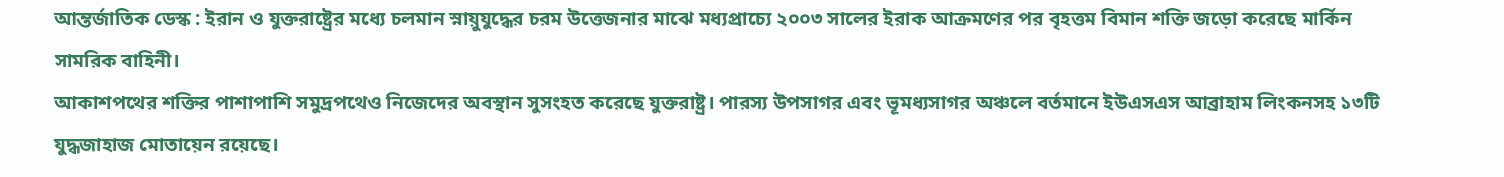আন্তর্জাতিক ডেস্ক : ইরান ও যুক্তরাষ্ট্রের মধ্যে চলমান স্নায়ুযুদ্ধের চরম উত্তেজনার মাঝে মধ্যপ্রাচ্যে ২০০৩ সালের ইরাক আক্রমণের পর বৃহত্তম বিমান শক্তি জড়ো করেছে মার্কিন সামরিক বাহিনী।
আকাশপথের শক্তির পাশাপাশি সমুদ্রপথেও নিজেদের অবস্থান সুসংহত করেছে যুক্তরাষ্ট্র। পারস্য উপসাগর এবং ভূমধ্যসাগর অঞ্চলে বর্তমানে ইউএসএস আব্রাহাম লিংকনসহ ১৩টি যুদ্ধজাহাজ মোতায়েন রয়েছে।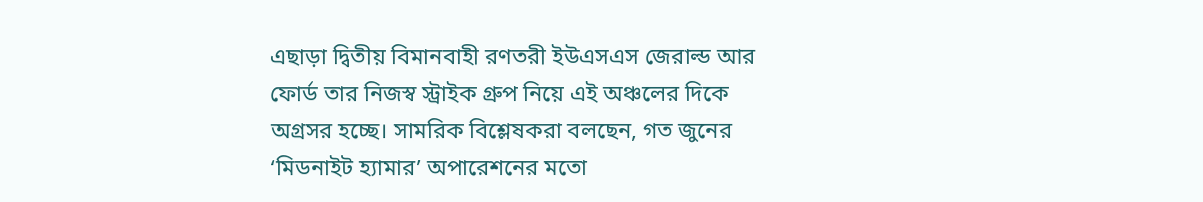এছাড়া দ্বিতীয় বিমানবাহী রণতরী ইউএসএস জেরাল্ড আর ফোর্ড তার নিজস্ব স্ট্রাইক গ্রুপ নিয়ে এই অঞ্চলের দিকে অগ্রসর হচ্ছে। সামরিক বিশ্লেষকরা বলছেন, গত জুনের ‘মিডনাইট হ্যামার’ অপারেশনের মতো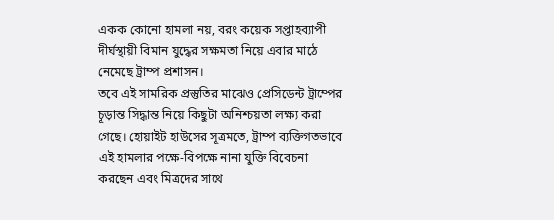একক কোনো হামলা নয়, বরং কয়েক সপ্তাহব্যাপী দীর্ঘস্থায়ী বিমান যুদ্ধের সক্ষমতা নিয়ে এবার মাঠে নেমেছে ট্রাম্প প্রশাসন।
তবে এই সামরিক প্রস্তুতির মাঝেও প্রেসিডেন্ট ট্রাম্পের চূড়ান্ত সিদ্ধান্ত নিয়ে কিছুটা অনিশ্চয়তা লক্ষ্য করা গেছে। হোয়াইট হাউসের সূত্রমতে, ট্রাম্প ব্যক্তিগতভাবে এই হামলার পক্ষে-বিপক্ষে নানা যুক্তি বিবেচনা করছেন এবং মিত্রদের সাথে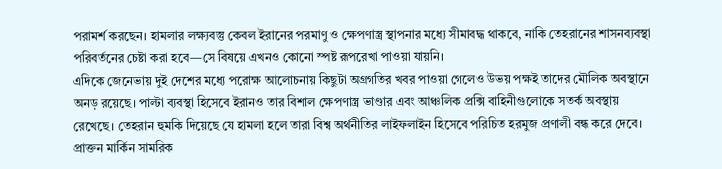পরামর্শ করছেন। হামলার লক্ষ্যবস্তু কেবল ইরানের পরমাণু ও ক্ষেপণাস্ত্র স্থাপনার মধ্যে সীমাবদ্ধ থাকবে, নাকি তেহরানের শাসনব্যবস্থা পরিবর্তনের চেষ্টা করা হবে—সে বিষয়ে এখনও কোনো স্পষ্ট রূপরেখা পাওয়া যায়নি।
এদিকে জেনেভায় দুই দেশের মধ্যে পরোক্ষ আলোচনায় কিছুটা অগ্রগতির খবর পাওয়া গেলেও উভয় পক্ষই তাদের মৌলিক অবস্থানে অনড় রয়েছে। পাল্টা ব্যবস্থা হিসেবে ইরানও তার বিশাল ক্ষেপণাস্ত্র ভাণ্ডার এবং আঞ্চলিক প্রক্সি বাহিনীগুলোকে সতর্ক অবস্থায় রেখেছে। তেহরান হুমকি দিয়েছে যে হামলা হলে তারা বিশ্ব অর্থনীতির লাইফলাইন হিসেবে পরিচিত হরমুজ প্রণালী বন্ধ করে দেবে।
প্রাক্তন মার্কিন সামরিক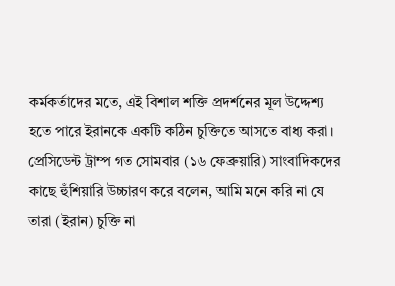কর্মকর্তাদের মতে, এই বিশাল শক্তি প্রদর্শনের মূল উদ্দেশ্য হতে পারে ইরানকে একটি কঠিন চুক্তিতে আসতে বাধ্য করা। প্রেসিডেন্ট ট্রাম্প গত সোমবার (১৬ ফেব্রুয়ারি) সাংবাদিকদের কাছে হুঁশিয়ারি উচ্চারণ করে বলেন, আমি মনে করি না যে তারা (ইরান) চুক্তি না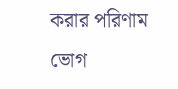করার পরিণাম ভোগ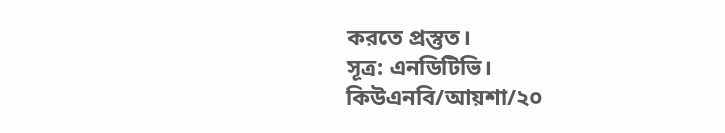করতে প্রস্তুত।
সূত্র: এনডিটিভি।
কিউএনবি/আয়শা/২০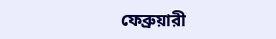ফেব্রুয়ারী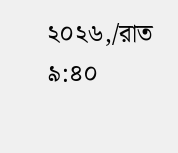২০২৬,/রাত ৯:৪০